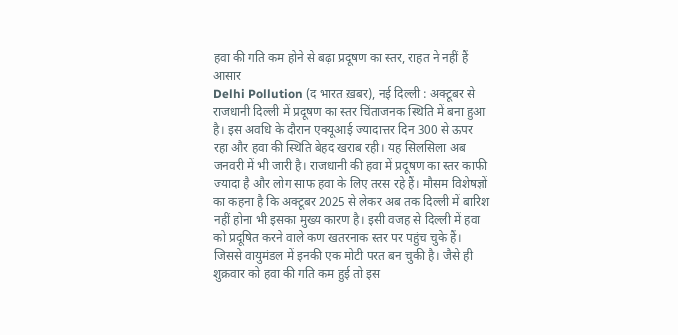हवा की गति कम होने से बढ़ा प्रदूषण का स्तर, राहत ने नहीं हैं आसार
Delhi Pollution (द भारत ख़बर), नई दिल्ली : अक्टूबर से राजधानी दिल्ली में प्रदूषण का स्तर चिंताजनक स्थिति में बना हुआ है। इस अवधि के दौरान एक्यूआई ज्यादात्तर दिन 300 से ऊपर रहा और हवा की स्थिति बेहद खराब रही। यह सिलसिला अब जनवरी में भी जारी है। राजधानी की हवा में प्रदूषण का स्तर काफी ज्यादा है और लोग साफ हवा के लिए तरस रहे हैं। मौसम विशेषज्ञों का कहना है कि अक्टूबर 2025 से लेकर अब तक दिल्ली में बारिश नहीं होना भी इसका मुख्य कारण है। इसी वजह से दिल्ली में हवा को प्रदूषित करने वाले कण खतरनाक स्तर पर पहुंच चुके हैं। जिससे वायुमंडल में इनकी एक मोटी परत बन चुकी है। जैसे ही शुक्रवार को हवा की गति कम हुई तो इस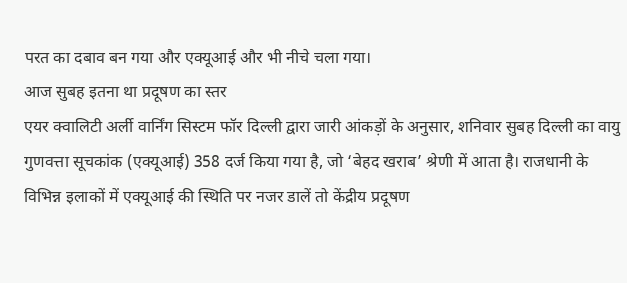परत का दबाव बन गया और एक्यूआई और भी नीचे चला गया।
आज सुबह इतना था प्रदूषण का स्तर
एयर क्वालिटी अर्ली वार्निंग सिस्टम फॉर दिल्ली द्वारा जारी आंकड़ों के अनुसार, शनिवार सुबह दिल्ली का वायु गुणवत्ता सूचकांक (एक्यूआई) 358 दर्ज किया गया है, जो ‘बेहद खराब’ श्रेणी में आता है। राजधानी के विभिन्न इलाकों में एक्यूआई की स्थिति पर नजर डालें तो केंद्रीय प्रदूषण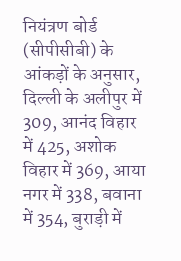नियंत्रण बोर्ड (सीपीसीबी) के आंकड़ों के अनुसार, दिल्ली के अलीपुर में 309, आनंद विहार में 425, अशोक विहार में 369, आया नगर में 338, बवाना में 354, बुराड़ी में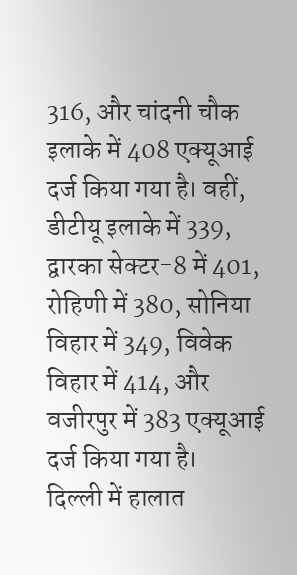316, और चांदनी चौक इलाके में 408 एक्यूआई दर्ज किया गया है। वहीं, डीटीयू इलाके में 339, द्वारका सेक्टर-8 में 401, रोहिणी में 380, सोनिया विहार में 349, विवेक विहार में 414, और वजीरपुर में 383 एक्यूआई दर्ज किया गया है।
दिल्ली में हालात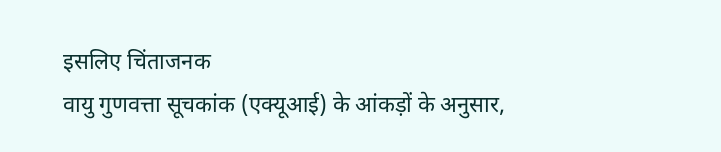इसलिए चिंताजनक
वायु गुणवत्ता सूचकांक (एक्यूआई) के आंकड़ों के अनुसार,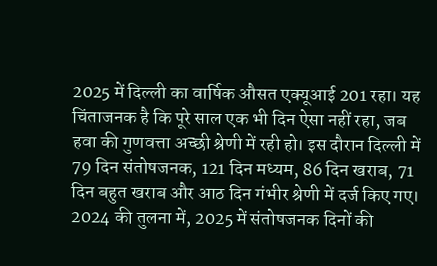2025 में दिल्ली का वार्षिक औसत एक्यूआई 201 रहा। यह चिंताजनक है कि पूरे साल एक भी दिन ऐसा नहीं रहा, जब हवा की गुणवत्ता अच्छी श्रेणी में रही हो। इस दौरान दिल्ली में 79 दिन संतोषजनक, 121 दिन मध्यम, 86 दिन खराब, 71 दिन बहुत खराब और आठ दिन गंभीर श्रेणी में दर्ज किए गए। 2024 की तुलना में, 2025 में संतोषजनक दिनों की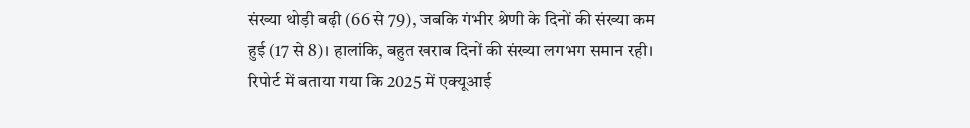संख्या थोड़ी बढ़ी (66 से 79), जबकि गंभीर श्रेणी के दिनों की संख्या कम हुई (17 से 8)। हालांकि, बहुत खराब दिनों की संख्या लगभग समान रही। रिपोर्ट में बताया गया कि 2025 में एक्यूआई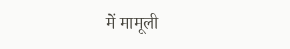में मामूली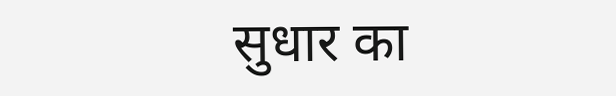सुधार का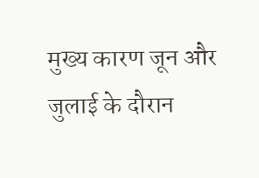मुख्य कारण जून और जुलाई के दौरान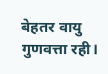बेहतर वायु गुणवत्ता रही।